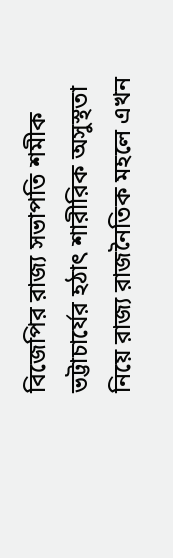বিজেপির রাজ্য সভাপতি শমীক ভট্টাচার্যের হঠাৎ শারীরিক অসুস্থতা নিয়ে রাজ্য রাজনৈতিক মহলে এখন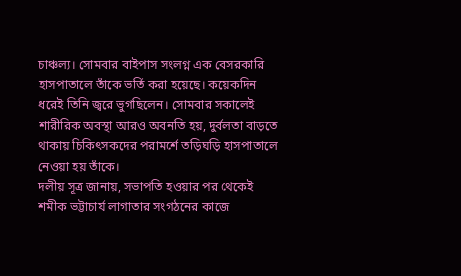চাঞ্চল্য। সোমবার বাইপাস সংলগ্ন এক বেসরকারি হাসপাতালে তাঁকে ভর্তি করা হয়েছে। কয়েকদিন ধরেই তিনি জ্বরে ভুগছিলেন। সোমবার সকালেই শারীরিক অবস্থা আরও অবনতি হয়, দুর্বলতা বাড়তে থাকায় চিকিৎসকদের পরামর্শে তড়িঘড়ি হাসপাতালে নেওয়া হয় তাঁকে।
দলীয় সূত্র জানায়, সভাপতি হওয়ার পর থেকেই শমীক ভট্টাচার্য লাগাতার সংগঠনের কাজে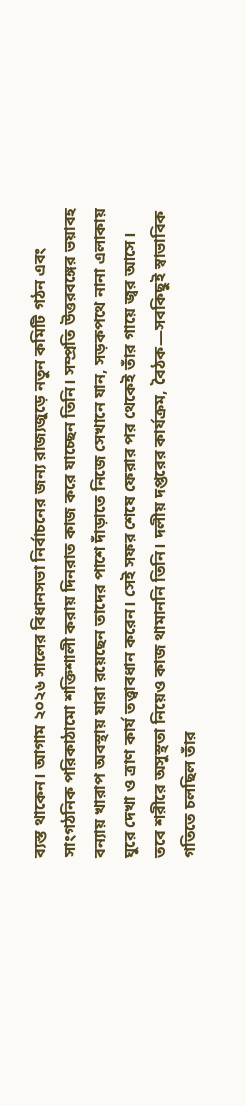ব্যস্ত থাকেন। আগাম ২০২৬ সালের বিধানসভা নির্বাচনের জন্য রাজ্যজুড়ে নতুন কমিটি গঠন এবং সাংগঠনিক পরিকাঠামো শক্তিশালী করায় দিনরাত কাজ করে যাচ্ছেন তিনি। সম্প্রতি উত্তরবঙ্গের ভয়াবহ বন্যায় খারাপ অবস্থায় যারা রয়েছেন তাদের পাশে দাঁড়াতে নিজে সেখানে যান, সড়কপথে নানা এলাকায় ঘুরে দেখা ও ত্রাণ কার্য তত্ত্বাবধান করেন। সেই সফর শেষে ফেরার পর থেকেই তাঁর গায়ে জ্বর আসে।
তবে শরীরে অসুস্থতা নিয়েও কাজ থামাননি তিনি। দলীয় দপ্তরের কার্যক্রম, বৈঠক—সবকিছুই স্বাভাবিক গতিতে চলছিল তাঁর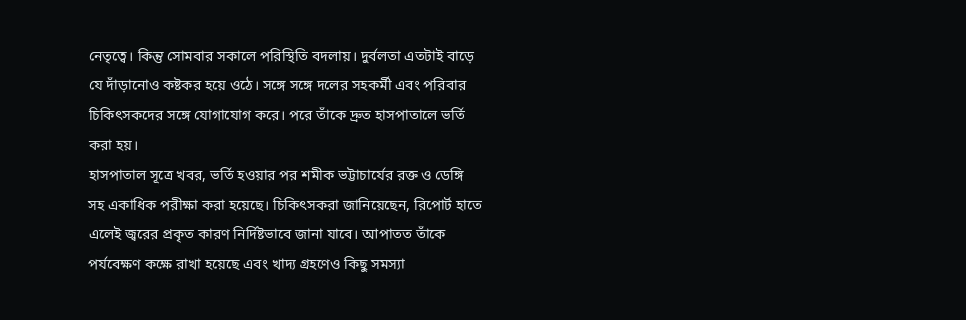নেতৃত্বে। কিন্তু সোমবার সকালে পরিস্থিতি বদলায়। দুর্বলতা এতটাই বাড়ে যে দাঁড়ানোও কষ্টকর হয়ে ওঠে। সঙ্গে সঙ্গে দলের সহকর্মী এবং পরিবার চিকিৎসকদের সঙ্গে যোগাযোগ করে। পরে তাঁকে দ্রুত হাসপাতালে ভর্তি করা হয়।
হাসপাতাল সূত্রে খবর, ভর্তি হওয়ার পর শমীক ভট্টাচার্যের রক্ত ও ডেঙ্গি সহ একাধিক পরীক্ষা করা হয়েছে। চিকিৎসকরা জানিয়েছেন, রিপোর্ট হাতে এলেই জ্বরের প্রকৃত কারণ নির্দিষ্টভাবে জানা যাবে। আপাতত তাঁকে পর্যবেক্ষণ কক্ষে রাখা হয়েছে এবং খাদ্য গ্রহণেও কিছু সমস্যা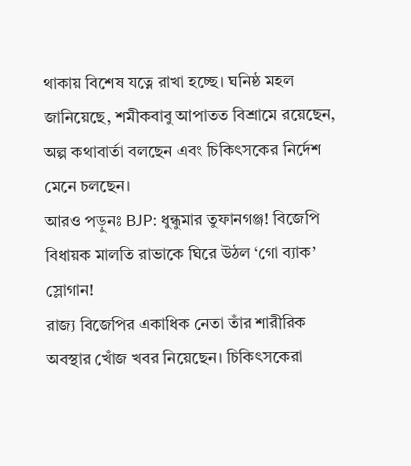থাকায় বিশেষ যত্নে রাখা হচ্ছে। ঘনিষ্ঠ মহল জানিয়েছে, শমীকবাবু আপাতত বিশ্রামে রয়েছেন, অল্প কথাবার্তা বলছেন এবং চিকিৎসকের নির্দেশ মেনে চলছেন।
আরও পড়ুনঃ BJP: ধুন্ধুমার তুফানগঞ্জ! বিজেপি বিধায়ক মালতি রাভাকে ঘিরে উঠল ‘গো ব্যাক’ স্লোগান!
রাজ্য বিজেপির একাধিক নেতা তাঁর শারীরিক অবস্থার খোঁজ খবর নিয়েছেন। চিকিৎসকেরা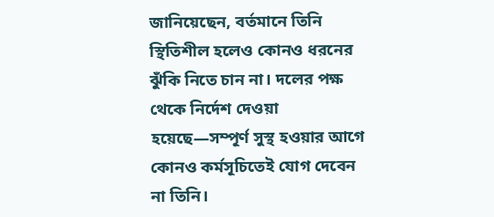জানিয়েছেন, বর্তমানে তিনি স্থিতিশীল হলেও কোনও ধরনের ঝুঁকি নিতে চান না। দলের পক্ষ থেকে নির্দেশ দেওয়া হয়েছে—সম্পূর্ণ সুস্থ হওয়ার আগে কোনও কর্মসূচিতেই যোগ দেবেন না তিনি।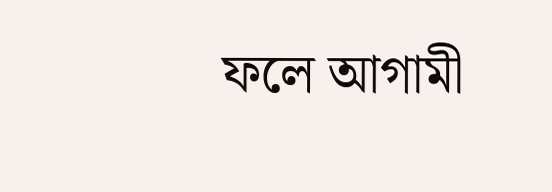ফলে আগামী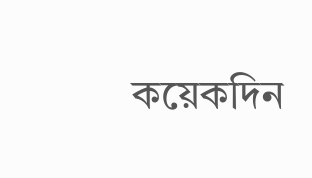কয়েকদিন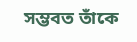সম্ভবত তাঁকে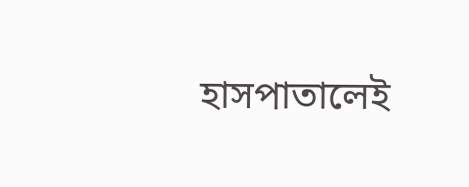হাসপাতালেই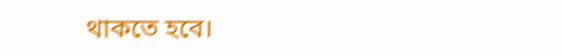থাকতে হবে।